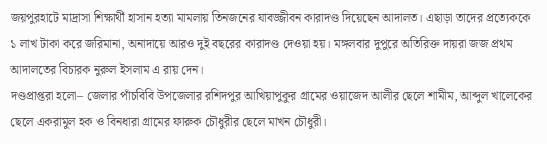জয়পুরহাটে মাদ্রাসা শিক্ষার্থী হাসান হত্যা মামলায় তিনজনের যাবজ্জীবন কারাদণ্ড দিয়েছেন আদালত। এছাড়া তাদের প্রত্যেককে ১ লাখ টাকা করে জরিমানা, অনাদায়ে আরও দুই বছরের কারাদণ্ড দেওয়া হয়। মঙ্গলবার দুপুরে অতিরিক্ত দায়রা জজ প্রথম আদালতের বিচারক নুরুল ইসলাম এ রায় দেন।
দণ্ডপ্রাপ্তরা হলো– জেলার পাঁচবিবি উপজেলার রশিদপুর আখিয়াপুকুর গ্রামের ওয়াজেদ আলীর ছেলে শামীম, আব্দুল খালেকের ছেলে একরামুল হক ও বিনধারা গ্রামের ফারুক চৌধুরীর ছেলে মাখন চৌধুরী।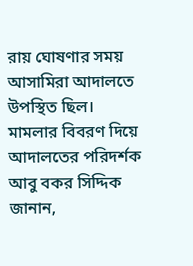রায় ঘোষণার সময় আসামিরা আদালতে উপস্থিত ছিল।
মামলার বিবরণ দিয়ে আদালতের পরিদর্শক আবু বকর সিদ্দিক জানান,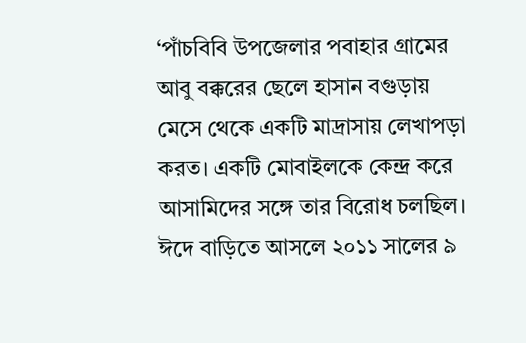‘পাঁচবিবি উপজেলার পবাহার গ্রামের আবু বক্করের ছেলে হাসান বগুড়ায় মেসে থেকে একটি মাদ্রাসায় লেখাপড়া করত। একটি মোবাইলকে কেন্দ্র করে আসামিদের সঙ্গে তার বিরোধ চলছিল। ঈদে বাড়িতে আসলে ২০১১ সালের ৯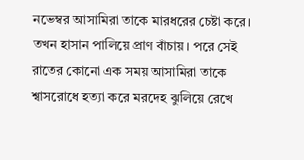নভেম্বর আসামিরা তাকে মারধরের চেষ্টা করে। তখন হাসান পালিয়ে প্রাণ বাঁচায়। পরে সেই রাতের কোনো এক সময় আসামিরা তাকে শ্বাসরোধে হত্যা করে মরদেহ ঝুলিয়ে রেখে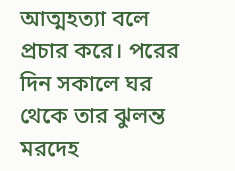আত্মহত্যা বলে প্রচার করে। পরের দিন সকালে ঘর থেকে তার ঝুলন্ত মরদেহ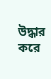উদ্ধার করে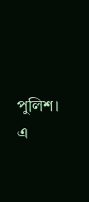পুলিশ। এ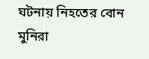ঘটনায় নিহতের বোন মুনিরা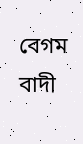বেগম বাদী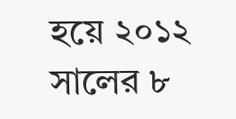হয়ে ২০১২ সালের ৮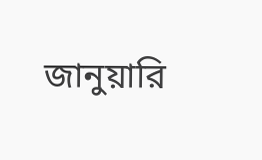জানুয়ারি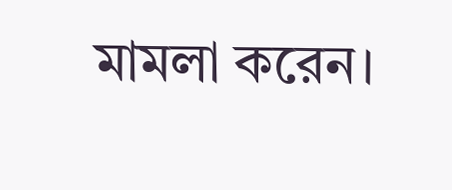মামলা করেন।